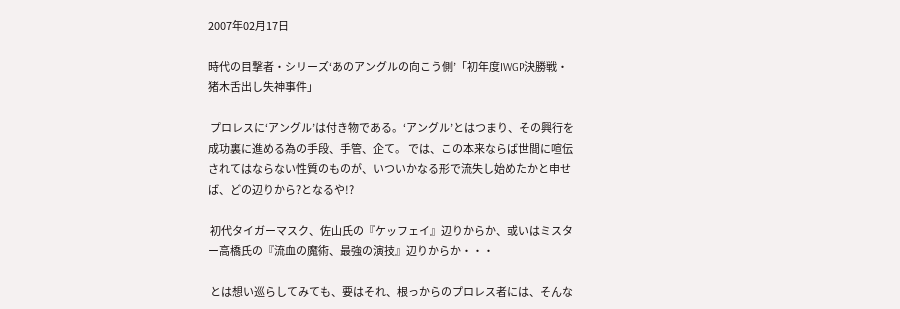2007年02月17日

時代の目撃者・シリーズ‘あのアングルの向こう側’「初年度IWGP決勝戦・猪木舌出し失神事件」

 プロレスに‘アングル’は付き物である。‘アングル’とはつまり、その興行を成功裏に進める為の手段、手管、企て。 では、この本来ならば世間に喧伝されてはならない性質のものが、いついかなる形で流失し始めたかと申せば、どの辺りから?となるや!?

 初代タイガーマスク、佐山氏の『ケッフェイ』辺りからか、或いはミスター高橋氏の『流血の魔術、最強の演技』辺りからか・・・

 とは想い巡らしてみても、要はそれ、根っからのプロレス者には、そんな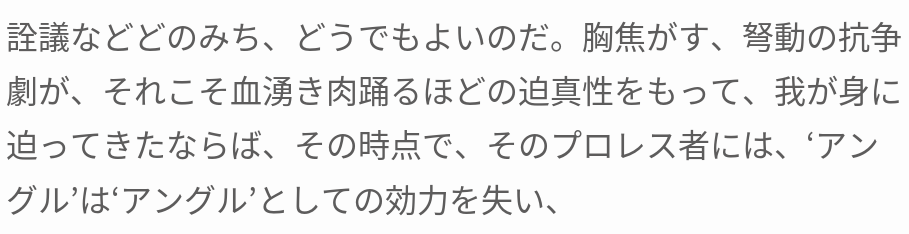詮議などどのみち、どうでもよいのだ。胸焦がす、弩動の抗争劇が、それこそ血湧き肉踊るほどの迫真性をもって、我が身に迫ってきたならば、その時点で、そのプロレス者には、‘アングル’は‘アングル’としての効力を失い、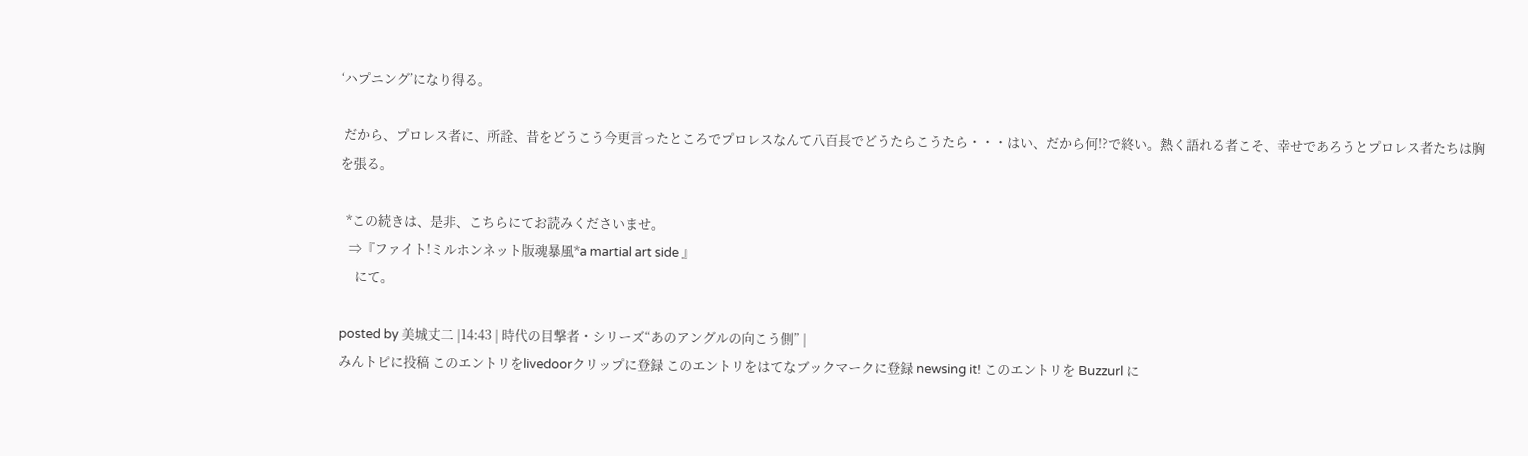‘ハプニング’になり得る。

 だから、プロレス者に、所詮、昔をどうこう今更言ったところでプロレスなんて八百長でどうたらこうたら・・・はい、だから何!?で終い。熱く語れる者こそ、幸せであろうとプロレス者たちは胸を張る。

  *この続きは、是非、こちらにてお読みくださいませ。
   ⇒『ファイト!ミルホンネット版魂暴風*a martial art side 』
     にて。

posted by 美城丈二 |14:43 | 時代の目撃者・シリーズ“あのアングルの向こう側” |
みんトピに投稿 このエントリをlivedoorクリップに登録 このエントリをはてなブックマークに登録 newsing it! このエントリを Buzzurl に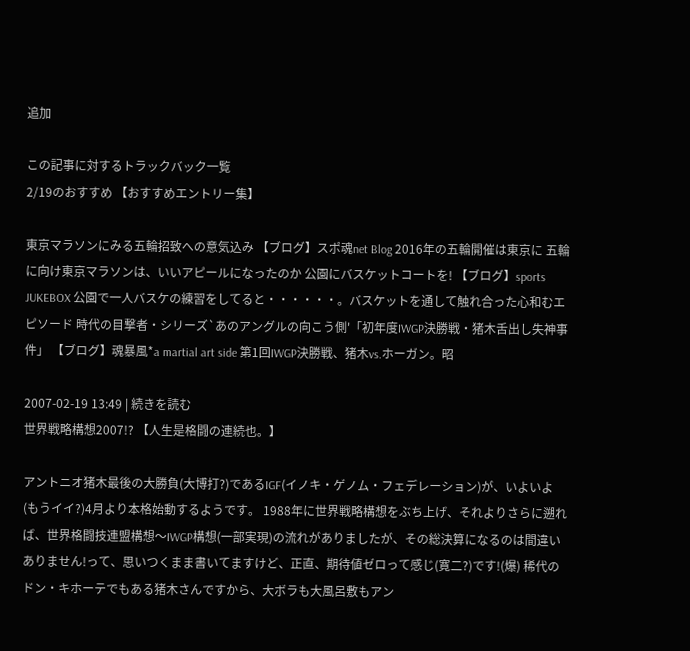追加

この記事に対するトラックバック一覧
2/19のおすすめ 【おすすめエントリー集】

東京マラソンにみる五輪招致への意気込み 【ブログ】スポ魂net Blog 2016年の五輪開催は東京に 五輪に向け東京マラソンは、いいアピールになったのか 公園にバスケットコートを! 【ブログ】sports JUKEBOX 公園で一人バスケの練習をしてると・・・・・・。バスケットを通して触れ合った心和むエピソード 時代の目撃者・シリーズ`あのアングルの向こう側'「初年度IWGP決勝戦・猪木舌出し失神事件」 【ブログ】魂暴風*a martial art side 第1回IWGP決勝戦、猪木vs.ホーガン。昭

2007-02-19 13:49 | 続きを読む
世界戦略構想2007!? 【人生是格闘の連続也。】

アントニオ猪木最後の大勝負(大博打?)であるIGF(イノキ・ゲノム・フェデレーション)が、いよいよ(もうイイ?)4月より本格始動するようです。 1988年に世界戦略構想をぶち上げ、それよりさらに遡れば、世界格闘技連盟構想〜IWGP構想(一部実現)の流れがありましたが、その総決算になるのは間違いありません!って、思いつくまま書いてますけど、正直、期待値ゼロって感じ(寛二?)です!(爆) 稀代のドン・キホーテでもある猪木さんですから、大ボラも大風呂敷もアン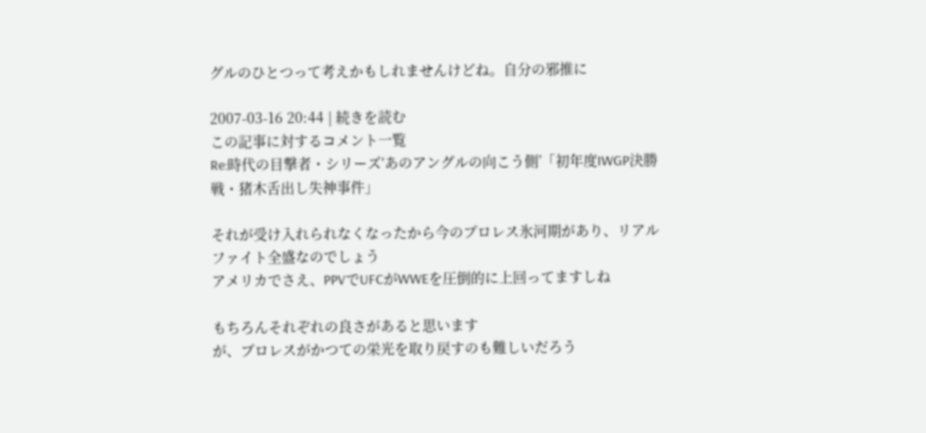グルのひとつって考えかもしれませんけどね。自分の邪推に

2007-03-16 20:44 | 続きを読む
この記事に対するコメント一覧
Re:時代の目撃者・シリーズ‘あのアングルの向こう側’「初年度IWGP決勝戦・猪木舌出し失神事件」

それが受け入れられなくなったから今のプロレス氷河期があり、リアルファイト全盛なのでしょう
アメリカでさえ、PPVでUFCがWWEを圧倒的に上回ってますしね

もちろんそれぞれの良さがあると思います
が、プロレスがかつての栄光を取り戻すのも難しいだろう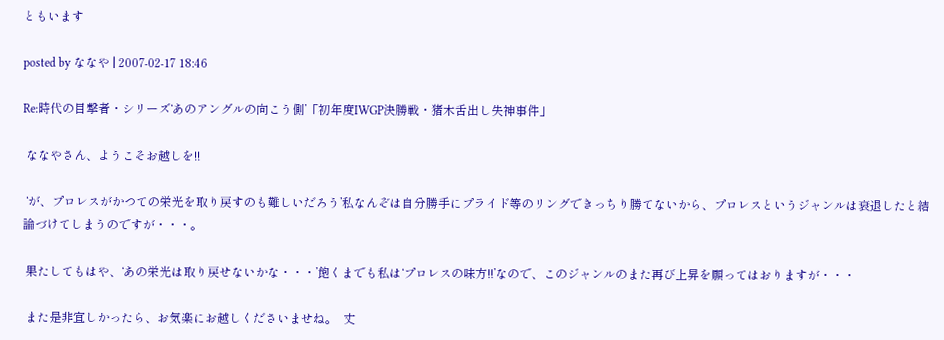ともいます

posted by ななや | 2007-02-17 18:46

Re:時代の目撃者・シリーズ‘あのアングルの向こう側’「初年度IWGP決勝戦・猪木舌出し失神事件」

 ななやさん、ようこそお越しを!!

 ‘が、プロレスがかつての栄光を取り戻すのも難しいだろう’私なんぞは自分勝手にプライド等のリングできっちり勝てないから、プロレスというジャンルは衰退したと結論づけてしまうのですが・・・。

 果たしてもはや、‘あの栄光は取り戻せないかな・・・’飽くまでも私は‘プロレスの味方!!’なので、このジャンルのまた再び上昇を願ってはおりますが・・・

 また是非宜しかったら、お気楽にお越しくださいませね。  丈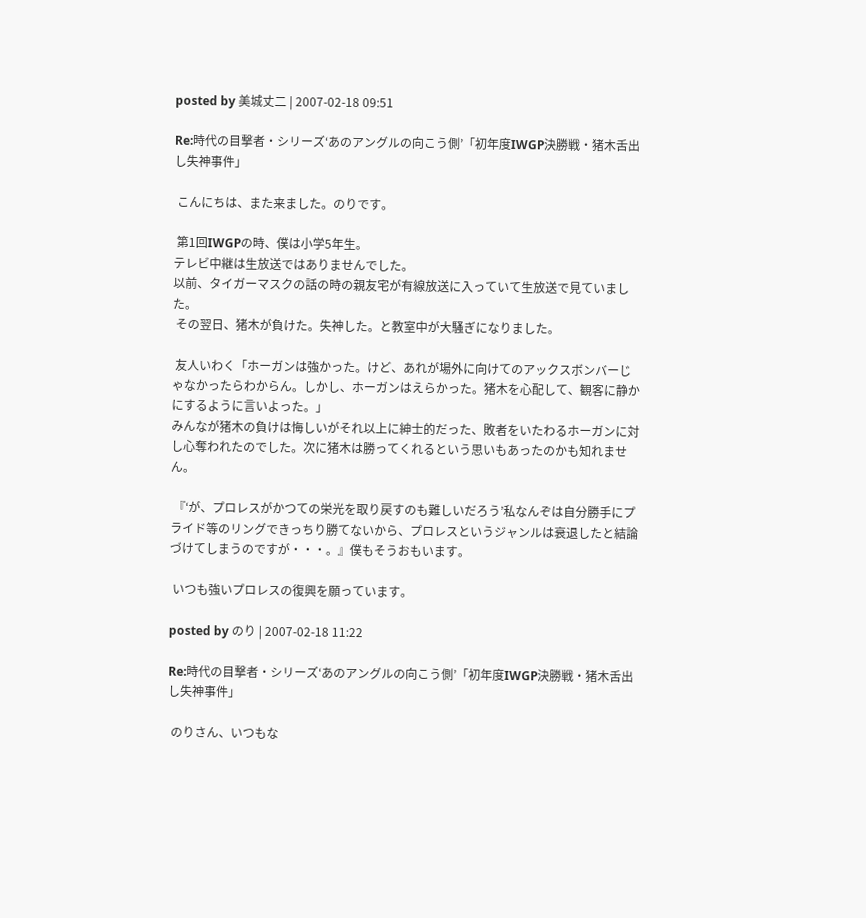posted by 美城丈二 | 2007-02-18 09:51

Re:時代の目撃者・シリーズ‘あのアングルの向こう側’「初年度IWGP決勝戦・猪木舌出し失神事件」

 こんにちは、また来ました。のりです。

 第1回IWGPの時、僕は小学5年生。
テレビ中継は生放送ではありませんでした。
以前、タイガーマスクの話の時の親友宅が有線放送に入っていて生放送で見ていました。
 その翌日、猪木が負けた。失神した。と教室中が大騒ぎになりました。

 友人いわく「ホーガンは強かった。けど、あれが場外に向けてのアックスボンバーじゃなかったらわからん。しかし、ホーガンはえらかった。猪木を心配して、観客に静かにするように言いよった。」
みんなが猪木の負けは悔しいがそれ以上に紳士的だった、敗者をいたわるホーガンに対し心奪われたのでした。次に猪木は勝ってくれるという思いもあったのかも知れません。

 『‘が、プロレスがかつての栄光を取り戻すのも難しいだろう’私なんぞは自分勝手にプライド等のリングできっちり勝てないから、プロレスというジャンルは衰退したと結論づけてしまうのですが・・・。』僕もそうおもいます。

 いつも強いプロレスの復興を願っています。

posted by のり | 2007-02-18 11:22

Re:時代の目撃者・シリーズ‘あのアングルの向こう側’「初年度IWGP決勝戦・猪木舌出し失神事件」

 のりさん、いつもな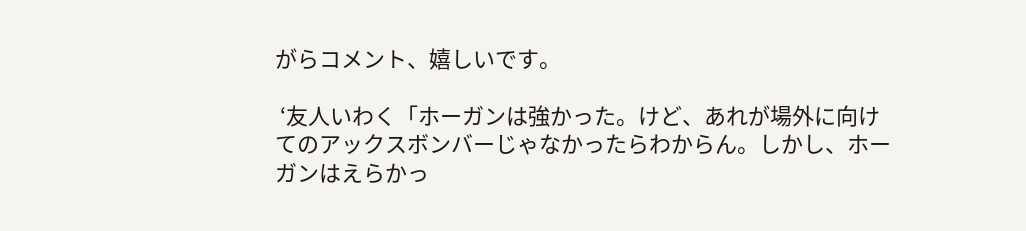がらコメント、嬉しいです。

 ‘友人いわく「ホーガンは強かった。けど、あれが場外に向けてのアックスボンバーじゃなかったらわからん。しかし、ホーガンはえらかっ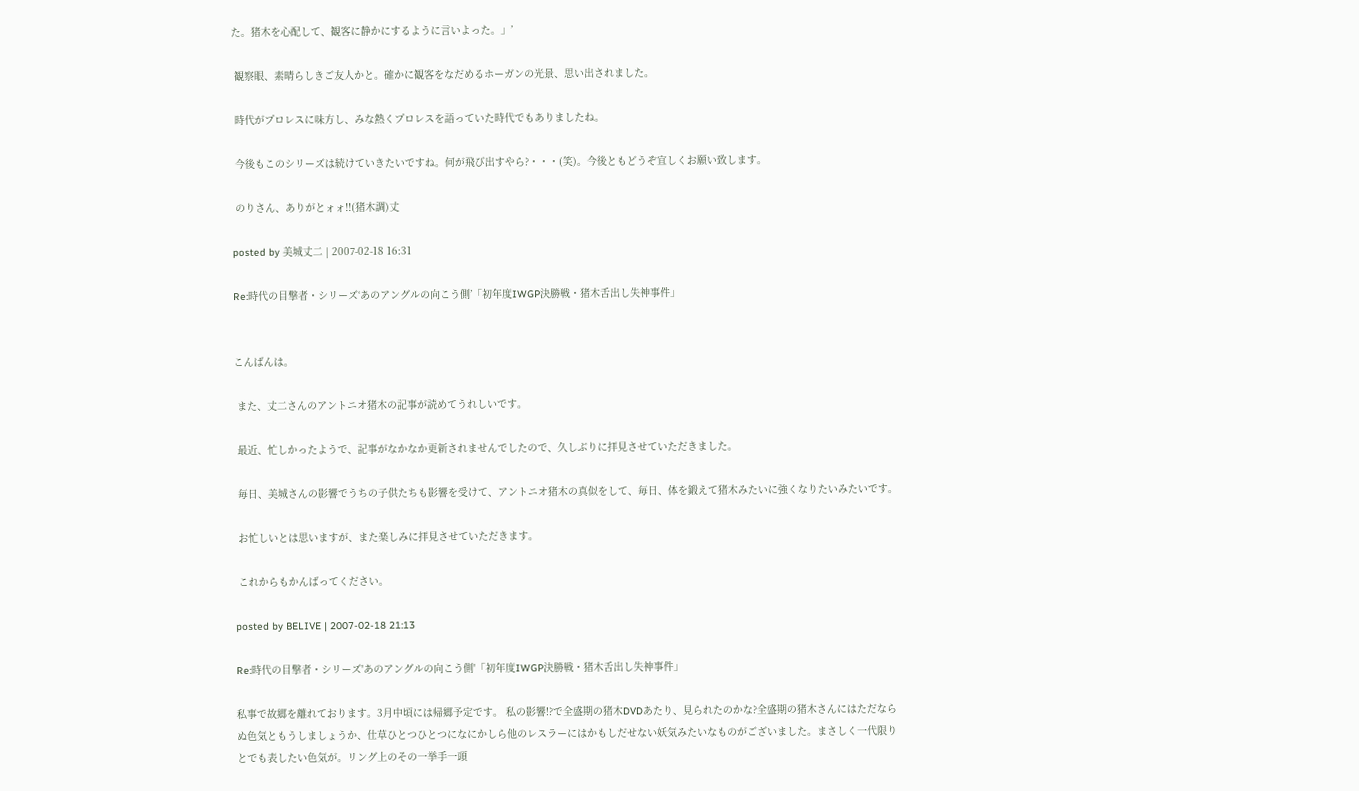た。猪木を心配して、観客に静かにするように言いよった。」’

 観察眼、素晴らしきご友人かと。確かに観客をなだめるホーガンの光景、思い出されました。

 時代がプロレスに味方し、みな熱くプロレスを語っていた時代でもありましたね。

 今後もこのシリーズは続けていきたいですね。何が飛び出すやら?・・・(笑)。今後ともどうぞ宜しくお願い致します。

 のりさん、ありがとォォ!!(猪木調)丈

posted by 美城丈二 | 2007-02-18 16:31

Re:時代の目撃者・シリーズ‘あのアングルの向こう側’「初年度IWGP決勝戦・猪木舌出し失神事件」


こんばんは。

 また、丈二さんのアントニオ猪木の記事が読めてうれしいです。

 最近、忙しかったようで、記事がなかなか更新されませんでしたので、久しぶりに拝見させていただきました。

 毎日、美城さんの影響でうちの子供たちも影響を受けて、アントニオ猪木の真似をして、毎日、体を鍛えて猪木みたいに強くなりたいみたいです。

 お忙しいとは思いますが、また楽しみに拝見させていただきます。

 これからもかんばってください。

posted by BELIVE | 2007-02-18 21:13

Re:時代の目撃者・シリーズ'あのアングルの向こう側'「初年度IWGP決勝戦・猪木舌出し失神事件」

私事で故郷を離れております。3月中頃には帰郷予定です。 私の影響!?で全盛期の猪木DVDあたり、見られたのかな?全盛期の猪木さんにはただならぬ色気ともうしましょうか、仕草ひとつひとつになにかしら他のレスラーにはかもしだせない妖気みたいなものがございました。まさしく一代限りとでも表したい色気が。リング上のその一挙手一頭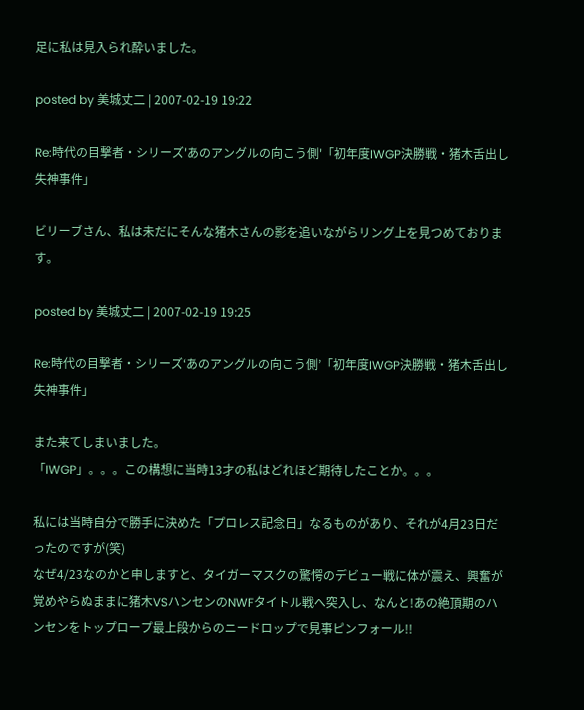足に私は見入られ酔いました。

posted by 美城丈二 | 2007-02-19 19:22

Re:時代の目撃者・シリーズ'あのアングルの向こう側'「初年度IWGP決勝戦・猪木舌出し失神事件」

ビリーブさん、私は未だにそんな猪木さんの影を追いながらリング上を見つめております。

posted by 美城丈二 | 2007-02-19 19:25

Re:時代の目撃者・シリーズ‘あのアングルの向こう側’「初年度IWGP決勝戦・猪木舌出し失神事件」

また来てしまいました。
「IWGP」。。。この構想に当時13才の私はどれほど期待したことか。。。

私には当時自分で勝手に決めた「プロレス記念日」なるものがあり、それが4月23日だったのですが(笑)
なぜ4/23なのかと申しますと、タイガーマスクの驚愕のデビュー戦に体が震え、興奮が覚めやらぬままに猪木VSハンセンのNWFタイトル戦へ突入し、なんと!あの絶頂期のハンセンをトップロープ最上段からのニードロップで見事ピンフォール!!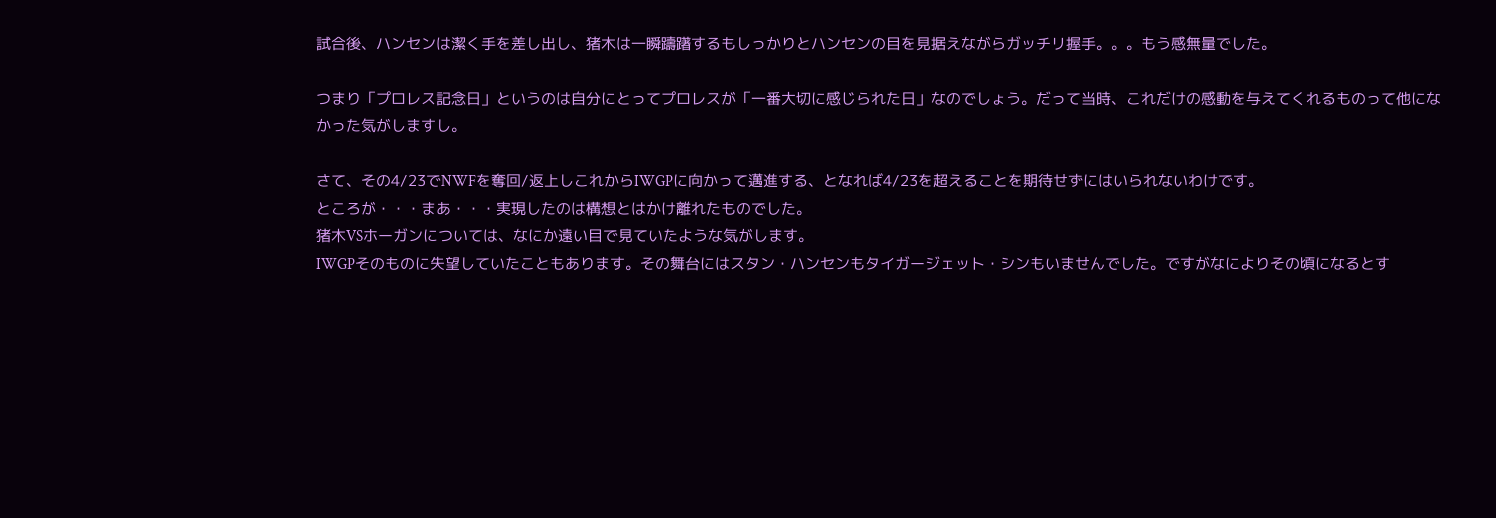試合後、ハンセンは潔く手を差し出し、猪木は一瞬躊躇するもしっかりとハンセンの目を見据えながらガッチリ握手。。。もう感無量でした。

つまり「プロレス記念日」というのは自分にとってプロレスが「一番大切に感じられた日」なのでしょう。だって当時、これだけの感動を与えてくれるものって他になかった気がしますし。

さて、その4/23でNWFを奪回/返上しこれからIWGPに向かって邁進する、となれば4/23を超えることを期待せずにはいられないわけです。
ところが・・・まあ・・・実現したのは構想とはかけ離れたものでした。
猪木VSホーガンについては、なにか遠い目で見ていたような気がします。
IWGPそのものに失望していたこともあります。その舞台にはスタン・ハンセンもタイガージェット・シンもいませんでした。ですがなによりその頃になるとす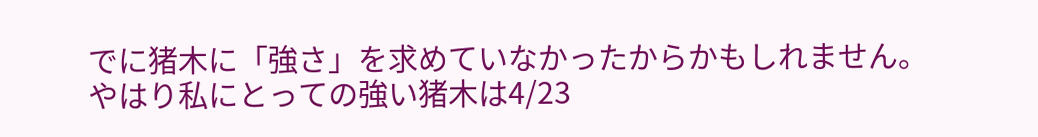でに猪木に「強さ」を求めていなかったからかもしれません。
やはり私にとっての強い猪木は4/23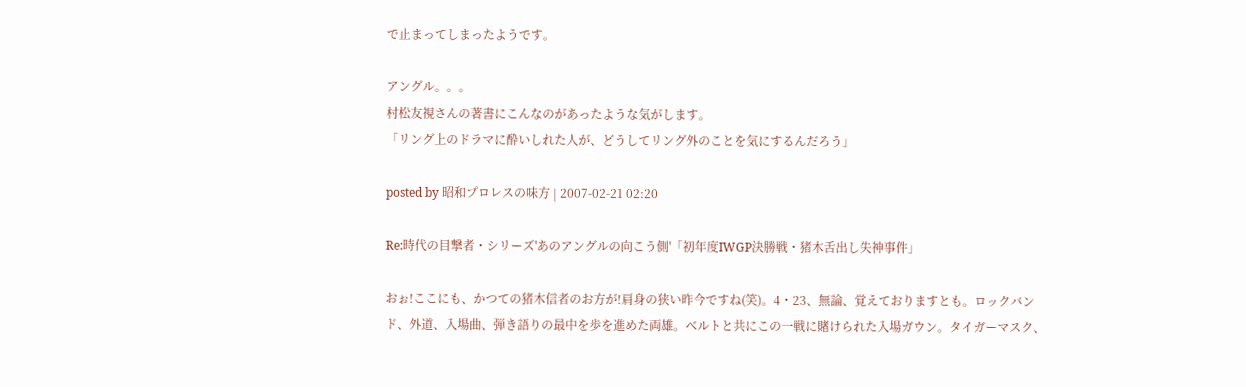で止まってしまったようです。

アングル。。。
村松友視さんの著書にこんなのがあったような気がします。
「リング上のドラマに酔いしれた人が、どうしてリング外のことを気にするんだろう」

posted by 昭和プロレスの味方 | 2007-02-21 02:20

Re:時代の目撃者・シリーズ'あのアングルの向こう側'「初年度IWGP決勝戦・猪木舌出し失神事件」

おぉ!ここにも、かつての猪木信者のお方が!肩身の狭い昨今ですね(笑)。4・23、無論、覚えておりますとも。ロックバンド、外道、入場曲、弾き語りの最中を歩を進めた両雄。ベルトと共にこの一戦に賭けられた入場ガウン。タイガーマスク、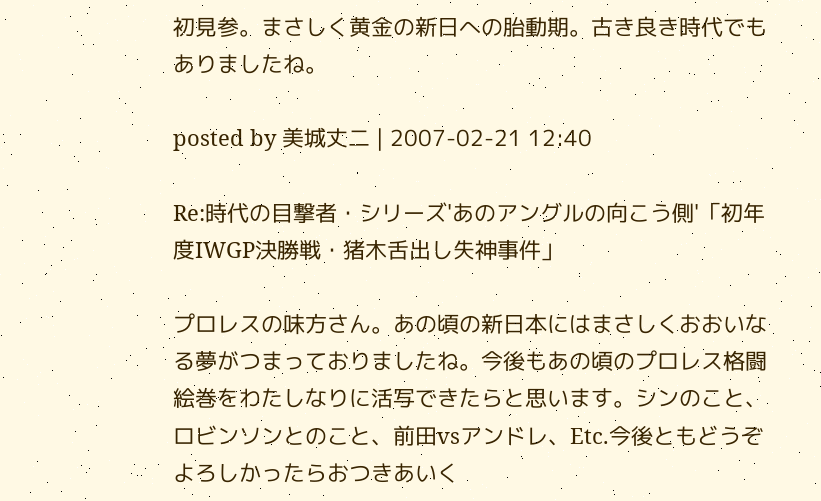初見参。まさしく黄金の新日への胎動期。古き良き時代でもありましたね。

posted by 美城丈二 | 2007-02-21 12:40

Re:時代の目撃者・シリーズ'あのアングルの向こう側'「初年度IWGP決勝戦・猪木舌出し失神事件」

プロレスの味方さん。あの頃の新日本にはまさしくおおいなる夢がつまっておりましたね。今後もあの頃のプロレス格闘絵巻をわたしなりに活写できたらと思います。シンのこと、ロビンソンとのこと、前田vsアンドレ、Etc.今後ともどうぞよろしかったらおつきあいく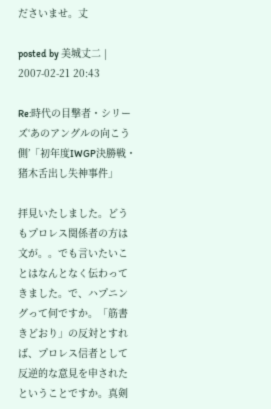ださいませ。丈

posted by 美城丈二 | 2007-02-21 20:43

Re:時代の目撃者・シリーズ‘あのアングルの向こう側’「初年度IWGP決勝戦・猪木舌出し失神事件」

拝見いたしました。どうもプロレス関係者の方は文が。。でも言いたいことはなんとなく伝わってきました。で、ハプニングって何ですか。「筋書きどおり」の反対とすれば、プロレス信者として反逆的な意見を申されたということですか。真剣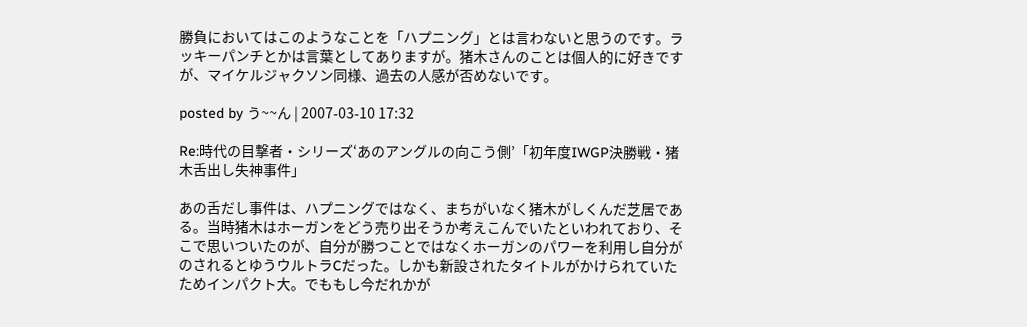勝負においてはこのようなことを「ハプニング」とは言わないと思うのです。ラッキーパンチとかは言葉としてありますが。猪木さんのことは個人的に好きですが、マイケルジャクソン同様、過去の人感が否めないです。

posted by う~~ん | 2007-03-10 17:32

Re:時代の目撃者・シリーズ‘あのアングルの向こう側’「初年度IWGP決勝戦・猪木舌出し失神事件」

あの舌だし事件は、ハプニングではなく、まちがいなく猪木がしくんだ芝居である。当時猪木はホーガンをどう売り出そうか考えこんでいたといわれており、そこで思いついたのが、自分が勝つことではなくホーガンのパワーを利用し自分がのされるとゆうウルトラCだった。しかも新設されたタイトルがかけられていたためインパクト大。でももし今だれかが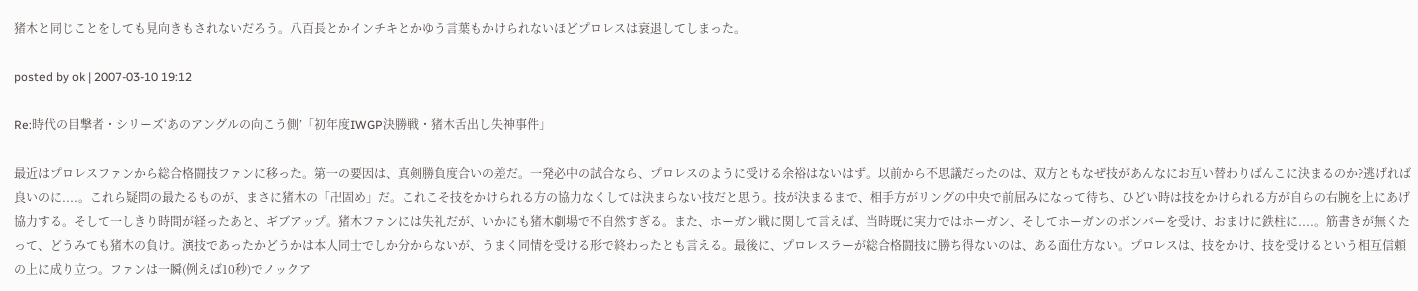猪木と同じことをしても見向きもされないだろう。八百長とかインチキとかゆう言葉もかけられないほどプロレスは衰退してしまった。

posted by ok | 2007-03-10 19:12

Re:時代の目撃者・シリーズ‘あのアングルの向こう側’「初年度IWGP決勝戦・猪木舌出し失神事件」

最近はプロレスファンから総合格闘技ファンに移った。第一の要因は、真剣勝負度合いの差だ。一発必中の試合なら、プロレスのように受ける余裕はないはず。以前から不思議だったのは、双方ともなぜ技があんなにお互い替わりばんこに決まるのか?逃げれば良いのに....。これら疑問の最たるものが、まさに猪木の「卍固め」だ。これこそ技をかけられる方の協力なくしては決まらない技だと思う。技が決まるまで、相手方がリングの中央で前屈みになって待ち、ひどい時は技をかけられる方が自らの右腕を上にあげ協力する。そして一しきり時間が経ったあと、ギブアップ。猪木ファンには失礼だが、いかにも猪木劇場で不自然すぎる。また、ホーガン戦に関して言えば、当時既に実力ではホーガン、そしてホーガンのボンバーを受け、おまけに鉄柱に....。筋書きが無くたって、どうみても猪木の負け。演技であったかどうかは本人同士でしか分からないが、うまく同情を受ける形で終わったとも言える。最後に、プロレスラーが総合格闘技に勝ち得ないのは、ある面仕方ない。プロレスは、技をかけ、技を受けるという相互信頼の上に成り立つ。ファンは一瞬(例えば10秒)でノックア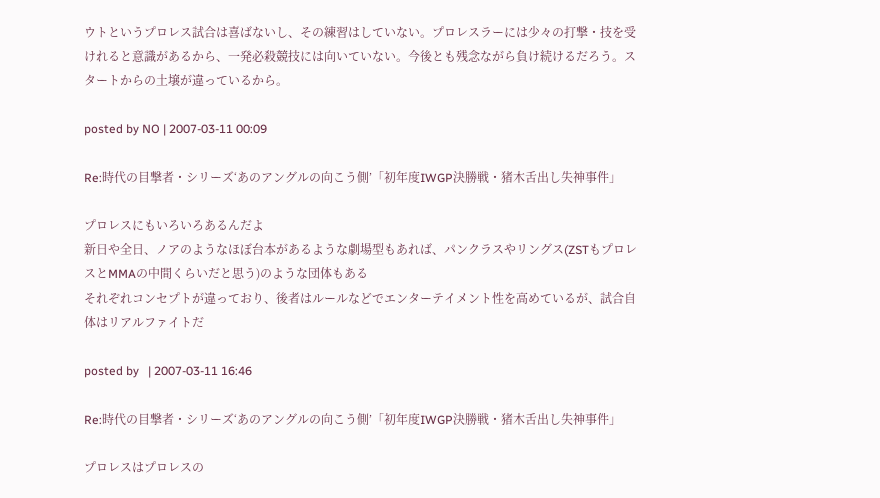ウトというプロレス試合は喜ばないし、その練習はしていない。プロレスラーには少々の打撃・技を受けれると意識があるから、一発必殺競技には向いていない。今後とも残念ながら負け続けるだろう。スタートからの土壌が違っているから。

posted by NO | 2007-03-11 00:09

Re:時代の目撃者・シリーズ‘あのアングルの向こう側’「初年度IWGP決勝戦・猪木舌出し失神事件」

プロレスにもいろいろあるんだよ
新日や全日、ノアのようなほぼ台本があるような劇場型もあれば、パンクラスやリングス(ZSTもプロレスとMMAの中間くらいだと思う)のような団体もある
それぞれコンセプトが違っており、後者はルールなどでエンターテイメント性を高めているが、試合自体はリアルファイトだ

posted by   | 2007-03-11 16:46

Re:時代の目撃者・シリーズ‘あのアングルの向こう側’「初年度IWGP決勝戦・猪木舌出し失神事件」

プロレスはプロレスの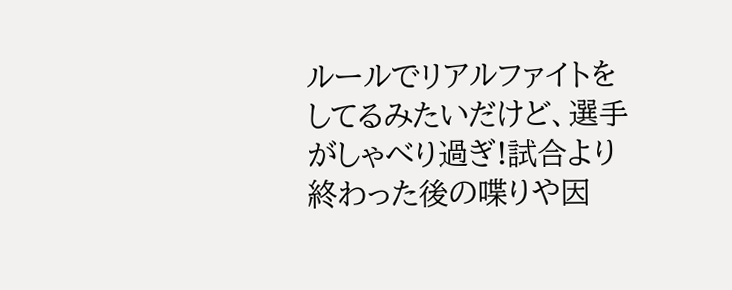ルールでリアルファイトを
してるみたいだけど、選手がしゃべり過ぎ!試合より終わった後の喋りや因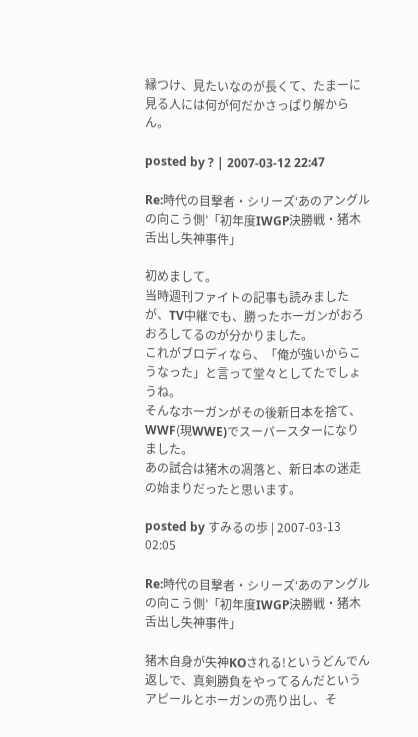縁つけ、見たいなのが長くて、たまーに見る人には何が何だかさっぱり解からん。

posted by ? | 2007-03-12 22:47

Re:時代の目撃者・シリーズ‘あのアングルの向こう側’「初年度IWGP決勝戦・猪木舌出し失神事件」

初めまして。
当時週刊ファイトの記事も読みましたが、TV中継でも、勝ったホーガンがおろおろしてるのが分かりました。
これがブロディなら、「俺が強いからこうなった」と言って堂々としてたでしょうね。
そんなホーガンがその後新日本を捨て、WWF(現WWE)でスーパースターになりました。
あの試合は猪木の凋落と、新日本の迷走の始まりだったと思います。

posted by すみるの歩 | 2007-03-13 02:05

Re:時代の目撃者・シリーズ‘あのアングルの向こう側’「初年度IWGP決勝戦・猪木舌出し失神事件」

猪木自身が失神KOされる!というどんでん返しで、真剣勝負をやってるんだというアピールとホーガンの売り出し、そ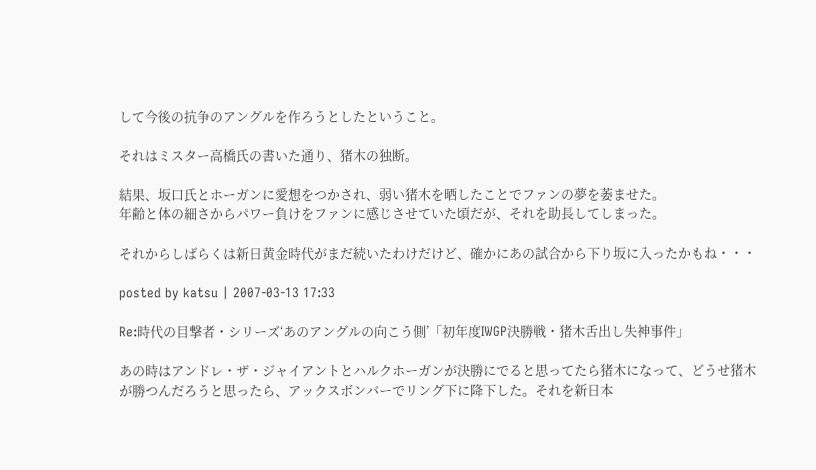して今後の抗争のアングルを作ろうとしたということ。

それはミスター高橋氏の書いた通り、猪木の独断。

結果、坂口氏とホーガンに愛想をつかされ、弱い猪木を晒したことでファンの夢を萎ませた。
年齢と体の細さからパワー負けをファンに感じさせていた頃だが、それを助長してしまった。

それからしばらくは新日黄金時代がまだ続いたわけだけど、確かにあの試合から下り坂に入ったかもね・・・

posted by katsu | 2007-03-13 17:33

Re:時代の目撃者・シリーズ‘あのアングルの向こう側’「初年度IWGP決勝戦・猪木舌出し失神事件」

あの時はアンドレ・ザ・ジャイアントとハルクホーガンが決勝にでると思ってたら猪木になって、どうせ猪木が勝つんだろうと思ったら、アックスボンバーでリング下に降下した。それを新日本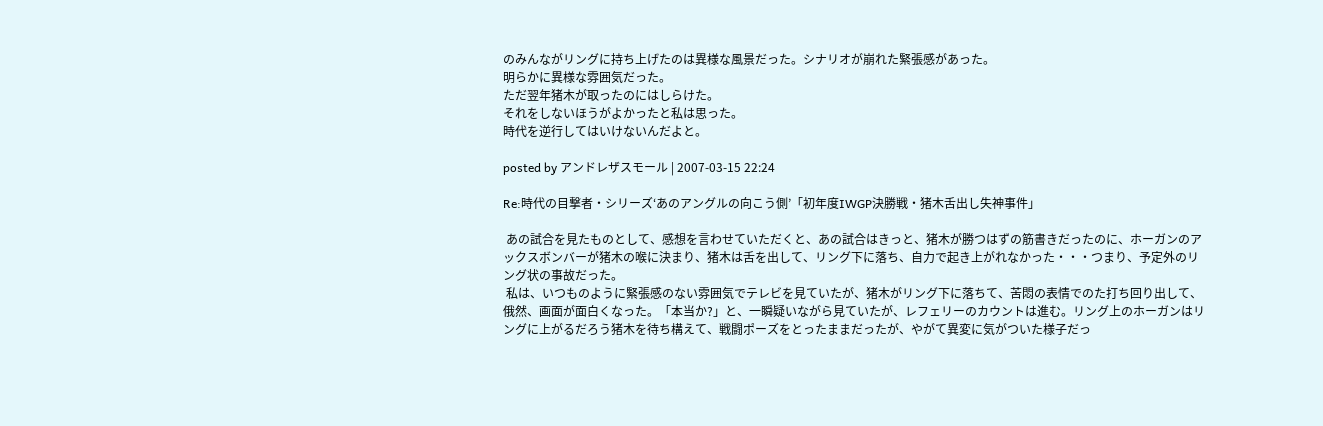のみんながリングに持ち上げたのは異様な風景だった。シナリオが崩れた緊張感があった。
明らかに異様な雰囲気だった。
ただ翌年猪木が取ったのにはしらけた。
それをしないほうがよかったと私は思った。
時代を逆行してはいけないんだよと。

posted by アンドレザスモール | 2007-03-15 22:24

Re:時代の目撃者・シリーズ‘あのアングルの向こう側’「初年度IWGP決勝戦・猪木舌出し失神事件」

 あの試合を見たものとして、感想を言わせていただくと、あの試合はきっと、猪木が勝つはずの筋書きだったのに、ホーガンのアックスボンバーが猪木の喉に決まり、猪木は舌を出して、リング下に落ち、自力で起き上がれなかった・・・つまり、予定外のリング状の事故だった。
 私は、いつものように緊張感のない雰囲気でテレビを見ていたが、猪木がリング下に落ちて、苦悶の表情でのた打ち回り出して、俄然、画面が面白くなった。「本当か?」と、一瞬疑いながら見ていたが、レフェリーのカウントは進む。リング上のホーガンはリングに上がるだろう猪木を待ち構えて、戦闘ポーズをとったままだったが、やがて異変に気がついた様子だっ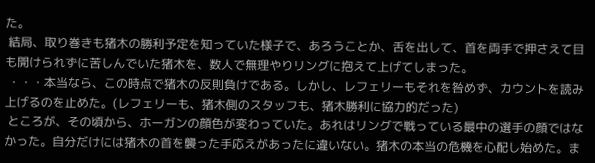た。
 結局、取り巻きも猪木の勝利予定を知っていた様子で、あろうことか、舌を出して、首を両手で押さえて目も開けられずに苦しんでいた猪木を、数人で無理やりリングに抱えて上げてしまった。
 ・・・本当なら、この時点で猪木の反則負けである。しかし、レフェリーもそれを咎めず、カウントを読み上げるのを止めた。(レフェリーも、猪木側のスタッフも、猪木勝利に協力的だった)
 ところが、その頃から、ホーガンの顔色が変わっていた。あれはリングで戦っている最中の選手の顔ではなかった。自分だけには猪木の首を襲った手応えがあったに違いない。猪木の本当の危機を心配し始めた。ま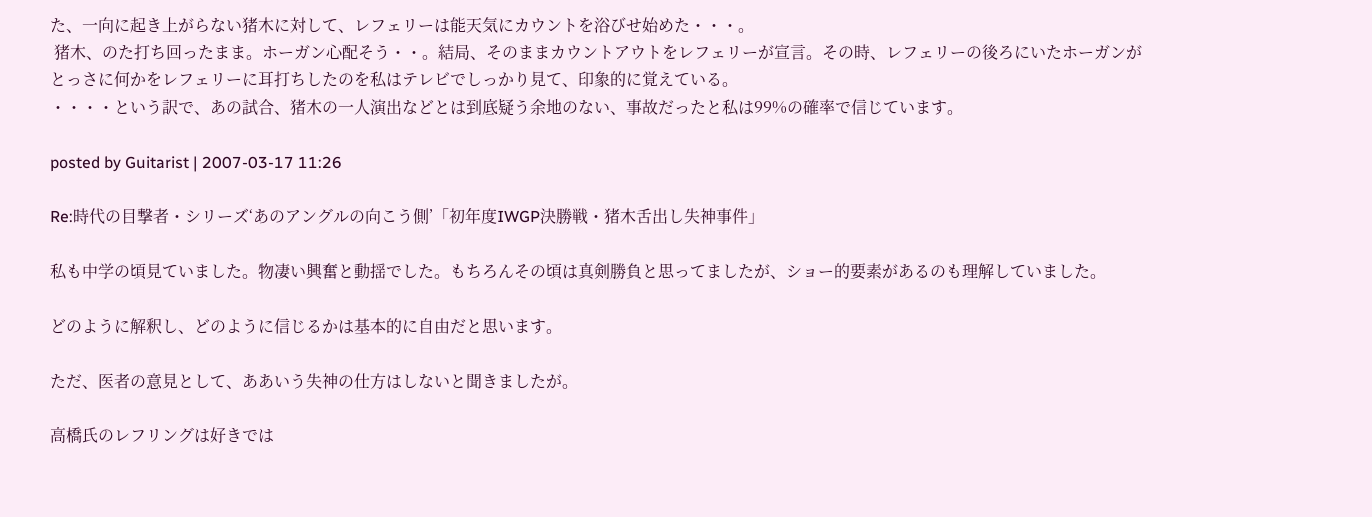た、一向に起き上がらない猪木に対して、レフェリーは能天気にカウントを浴びせ始めた・・・。
 猪木、のた打ち回ったまま。ホーガン心配そう・・。結局、そのままカウントアウトをレフェリーが宣言。その時、レフェリーの後ろにいたホーガンがとっさに何かをレフェリーに耳打ちしたのを私はテレビでしっかり見て、印象的に覚えている。
・・・・という訳で、あの試合、猪木の一人演出などとは到底疑う余地のない、事故だったと私は99%の確率で信じています。

posted by Guitarist | 2007-03-17 11:26

Re:時代の目撃者・シリーズ‘あのアングルの向こう側’「初年度IWGP決勝戦・猪木舌出し失神事件」

私も中学の頃見ていました。物凄い興奮と動揺でした。もちろんその頃は真剣勝負と思ってましたが、ショー的要素があるのも理解していました。

どのように解釈し、どのように信じるかは基本的に自由だと思います。

ただ、医者の意見として、ああいう失神の仕方はしないと聞きましたが。

高橋氏のレフリングは好きでは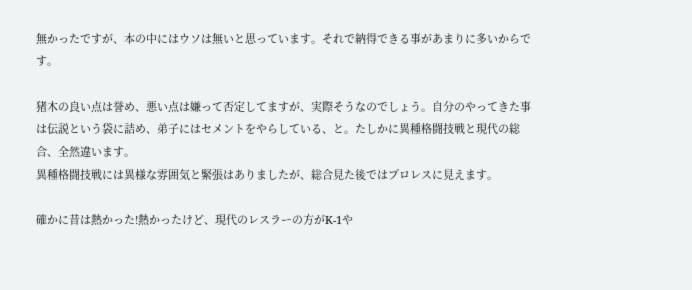無かったですが、本の中にはウソは無いと思っています。それで納得できる事があまりに多いからです。

猪木の良い点は誉め、悪い点は嫌って否定してますが、実際そうなのでしょう。自分のやってきた事は伝説という袋に詰め、弟子にはセメントをやらしている、と。たしかに異種格闘技戦と現代の総合、全然違います。
異種格闘技戦には異様な雰囲気と緊張はありましたが、総合見た後ではプロレスに見えます。

確かに昔は熱かった!熱かったけど、現代のレスラーの方がK-1や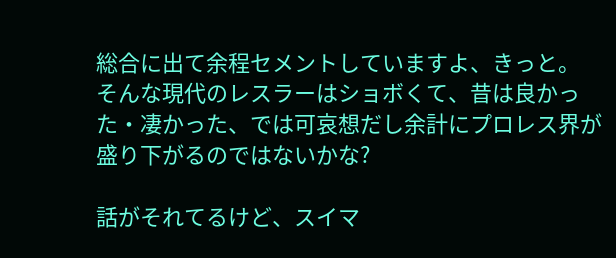総合に出て余程セメントしていますよ、きっと。
そんな現代のレスラーはショボくて、昔は良かった・凄かった、では可哀想だし余計にプロレス界が盛り下がるのではないかな?

話がそれてるけど、スイマ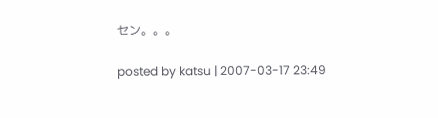セン。。。

posted by katsu | 2007-03-17 23:49